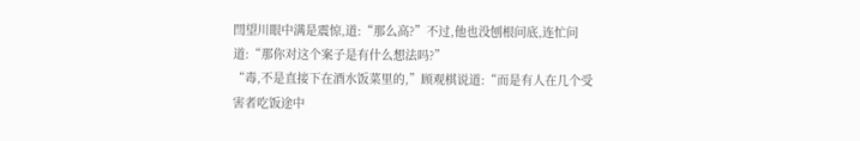閆望川眼中满是震惊,道:“那么高?”不过,他也没刨根问底,连忙问道:“那你对这个案子是有什么想法吗?”
“毒,不是直接下在酒水饭菜里的,”顾观棋说道:“而是有人在几个受害者吃饭途中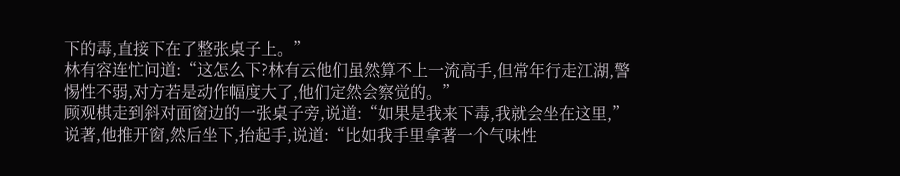下的毒,直接下在了整张桌子上。”
林有容连忙问道:“这怎么下?林有云他们虽然算不上一流高手,但常年行走江湖,警惕性不弱,对方若是动作幅度大了,他们定然会察觉的。”
顾观棋走到斜对面窗边的一张桌子旁,说道:“如果是我来下毒,我就会坐在这里,”说著,他推开窗,然后坐下,抬起手,说道:“比如我手里拿著一个气味性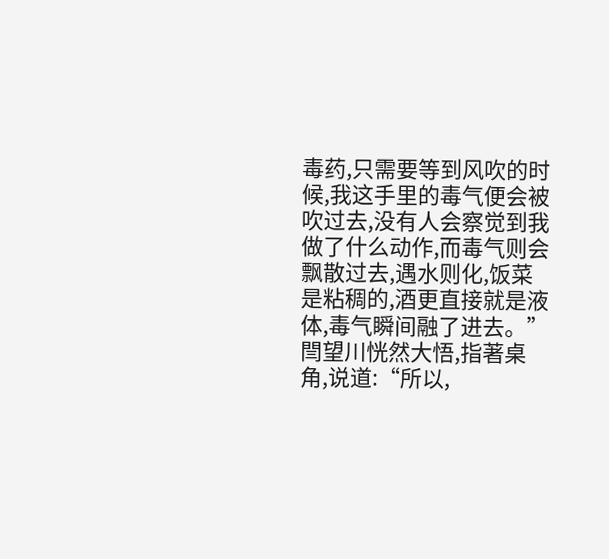毒药,只需要等到风吹的时候,我这手里的毒气便会被吹过去,没有人会察觉到我做了什么动作,而毒气则会飘散过去,遇水则化,饭菜是粘稠的,酒更直接就是液体,毒气瞬间融了进去。”
閆望川恍然大悟,指著桌角,说道:“所以,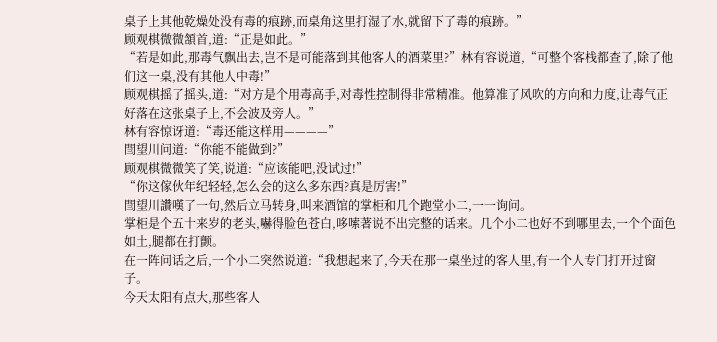桌子上其他乾燥处没有毒的痕跡,而桌角这里打湿了水,就留下了毒的痕跡。”
顾观棋微微頷首,道:“正是如此。”
“若是如此,那毒气飘出去,岂不是可能落到其他客人的酒菜里?”林有容说道,“可整个客栈都查了,除了他们这一桌,没有其他人中毒!”
顾观棋摇了摇头,道:“对方是个用毒高手,对毒性控制得非常精准。他算准了风吹的方向和力度,让毒气正好落在这张桌子上,不会波及旁人。”
林有容惊讶道:“毒还能这样用————”
閆望川问道:“你能不能做到?”
顾观棋微微笑了笑,说道:“应该能吧,没试过!”
“你这傢伙年纪轻轻,怎么会的这么多东西?真是厉害!”
閆望川讚嘆了一句,然后立马转身,叫来酒馆的掌柜和几个跑堂小二,一一询问。
掌柜是个五十来岁的老头,嚇得脸色苍白,哆嗦著说不出完整的话来。几个小二也好不到哪里去,一个个面色如土,腿都在打颤。
在一阵问话之后,一个小二突然说道:“我想起来了,今天在那一桌坐过的客人里,有一个人专门打开过窗子。
今天太阳有点大,那些客人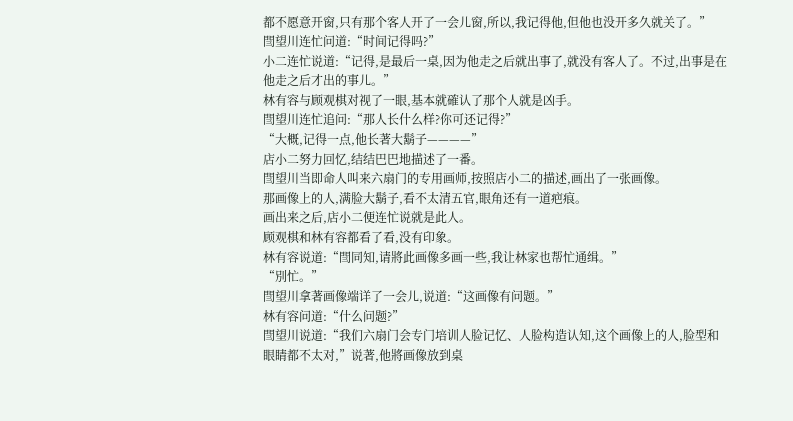都不愿意开窗,只有那个客人开了一会儿窗,所以,我记得他,但他也没开多久就关了。”
閆望川连忙问道:“时间记得吗?”
小二连忙说道:“记得,是最后一桌,因为他走之后就出事了,就没有客人了。不过,出事是在他走之后才出的事儿。”
林有容与顾观棋对视了一眼,基本就確认了那个人就是凶手。
閆望川连忙追问:“那人长什么样?你可还记得?”
“大概,记得一点,他长著大鬍子————”
店小二努力回忆,结结巴巴地描述了一番。
閆望川当即命人叫来六扇门的专用画师,按照店小二的描述,画出了一张画像。
那画像上的人,满脸大鬍子,看不太清五官,眼角还有一道疤痕。
画出来之后,店小二便连忙说就是此人。
顾观棋和林有容都看了看,没有印象。
林有容说道:“閆同知,请將此画像多画一些,我让林家也帮忙通缉。”
“別忙。”
閆望川拿著画像端详了一会儿,说道:“这画像有问题。”
林有容问道:“什么问题?”
閆望川说道:“我们六扇门会专门培训人脸记忆、人脸构造认知,这个画像上的人,脸型和眼睛都不太对,”说著,他將画像放到桌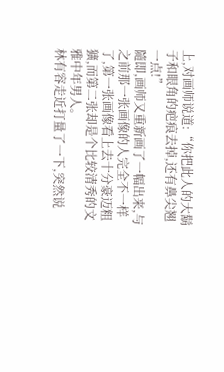上,对画师说道:“你把此人的大鬍子和眼角的疤痕去掉,还有鼻尖翘一点!”
隨即,画师又重新画了一幅出来,与之前那一张画像的人完全不一样了,第一张画像看上去十分豪迈粗獷,而第二张却是个比较清秀的文雅中年男人。
林有容走近打量了一下,突然说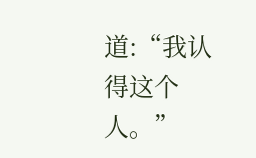道:“我认得这个人。”